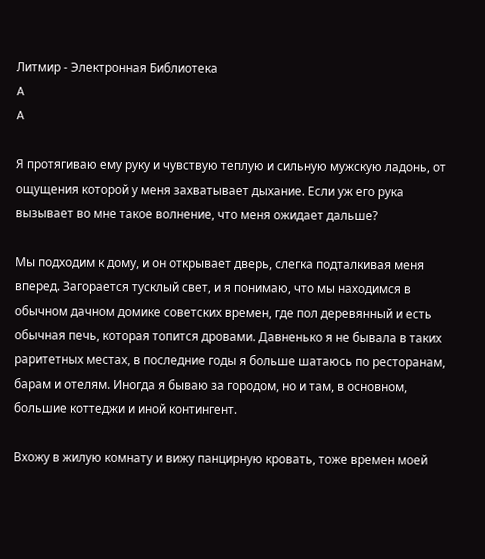Литмир - Электронная Библиотека
A
A

Я протягиваю ему руку и чувствую теплую и сильную мужскую ладонь, от ощущения которой у меня захватывает дыхание. Если уж его рука вызывает во мне такое волнение, что меня ожидает дальше?

Мы подходим к дому, и он открывает дверь, слегка подталкивая меня вперед. Загорается тусклый свет, и я понимаю, что мы находимся в обычном дачном домике советских времен, где пол деревянный и есть обычная печь, которая топится дровами. Давненько я не бывала в таких раритетных местах, в последние годы я больше шатаюсь по ресторанам, барам и отелям. Иногда я бываю за городом, но и там, в основном, большие коттеджи и иной контингент.

Вхожу в жилую комнату и вижу панцирную кровать, тоже времен моей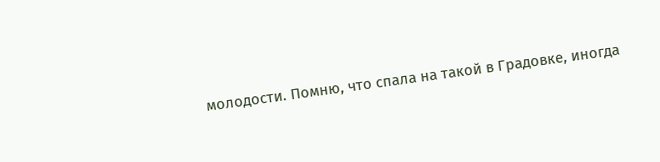молодости. Помню, что спала на такой в Градовке, иногда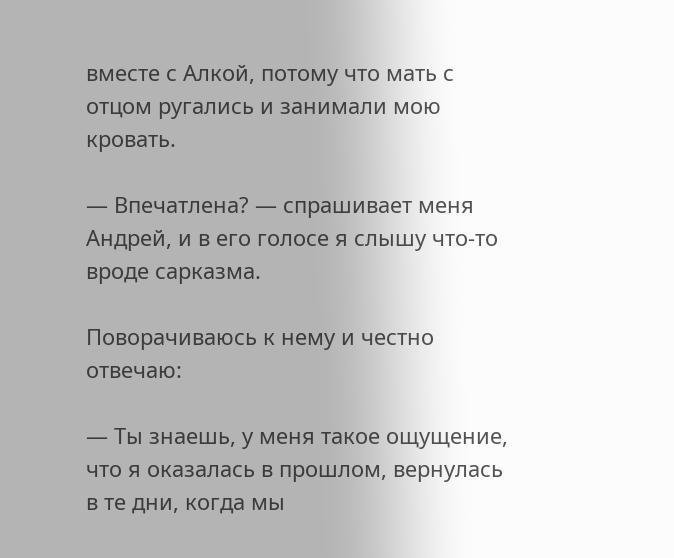вместе с Алкой, потому что мать с отцом ругались и занимали мою кровать.

— Впечатлена? — спрашивает меня Андрей, и в его голосе я слышу что-то вроде сарказма.

Поворачиваюсь к нему и честно отвечаю:

— Ты знаешь, у меня такое ощущение, что я оказалась в прошлом, вернулась в те дни, когда мы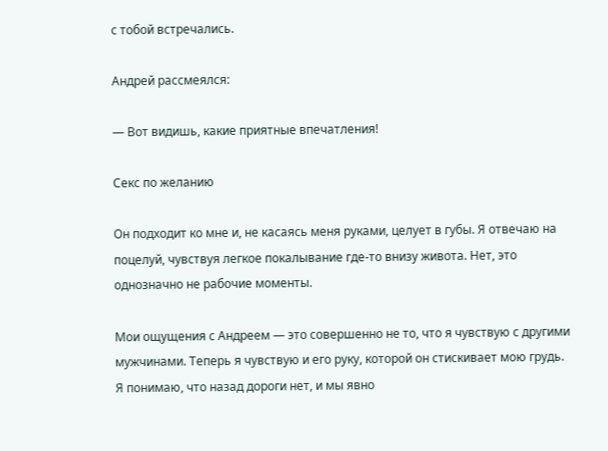с тобой встречались.

Андрей рассмеялся:

— Вот видишь, какие приятные впечатления!

Секс по желанию

Он подходит ко мне и, не касаясь меня руками, целует в губы. Я отвечаю на поцелуй, чувствуя легкое покалывание где-то внизу живота. Нет, это однозначно не рабочие моменты.

Мои ощущения с Андреем — это совершенно не то, что я чувствую с другими мужчинами. Теперь я чувствую и его руку, которой он стискивает мою грудь. Я понимаю, что назад дороги нет, и мы явно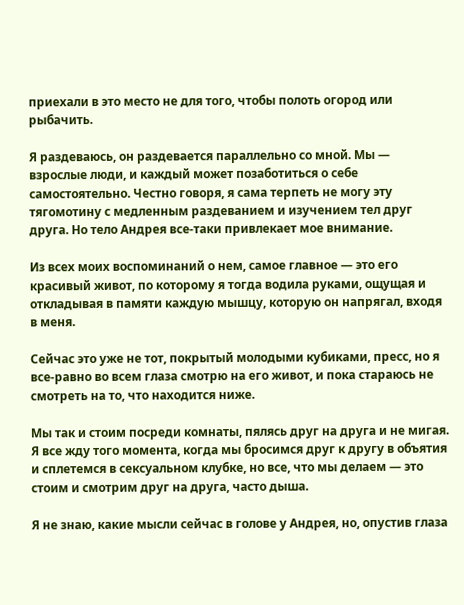приехали в это место не для того, чтобы полоть огород или рыбачить.

Я раздеваюсь, он раздевается параллельно со мной. Мы — взрослые люди, и каждый может позаботиться о себе самостоятельно. Честно говоря, я сама терпеть не могу эту тягомотину с медленным раздеванием и изучением тел друг друга. Но тело Андрея все-таки привлекает мое внимание.

Из всех моих воспоминаний о нем, самое главное — это его красивый живот, по которому я тогда водила руками, ощущая и откладывая в памяти каждую мышцу, которую он напрягал, входя в меня.

Сейчас это уже не тот, покрытый молодыми кубиками, пресс, но я все-равно во всем глаза смотрю на его живот, и пока стараюсь не смотреть на то, что находится ниже.

Мы так и стоим посреди комнаты, пялясь друг на друга и не мигая. Я все жду того момента, когда мы бросимся друг к другу в объятия и сплетемся в сексуальном клубке, но все, что мы делаем — это стоим и смотрим друг на друга, часто дыша.

Я не знаю, какие мысли сейчас в голове у Андрея, но, опустив глаза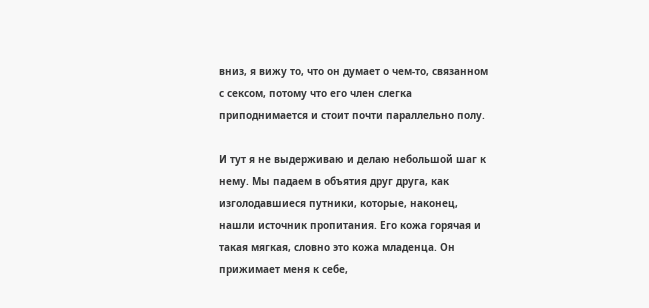вниз, я вижу то, что он думает о чем-то, связанном с сексом, потому что его член слегка приподнимается и стоит почти параллельно полу.

И тут я не выдерживаю и делаю небольшой шаг к нему. Мы падаем в объятия друг друга, как изголодавшиеся путники, которые, наконец, нашли источник пропитания. Его кожа горячая и такая мягкая, словно это кожа младенца. Он прижимает меня к себе,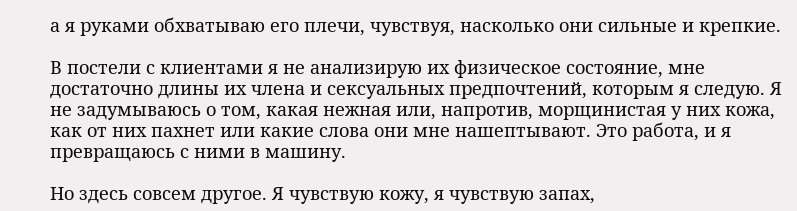а я руками обхватываю его плечи, чувствуя, насколько они сильные и крепкие.

В постели с клиентами я не анализирую их физическое состояние, мне достаточно длины их члена и сексуальных предпочтений, которым я следую. Я не задумываюсь о том, какая нежная или, напротив, морщинистая у них кожа, как от них пахнет или какие слова они мне нашептывают. Это работа, и я превращаюсь с ними в машину.

Но здесь совсем другое. Я чувствую кожу, я чувствую запах,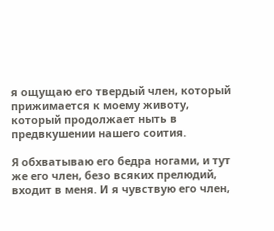я ощущаю его твердый член, который прижимается к моему животу, который продолжает ныть в предвкушении нашего соития.

Я обхватываю его бедра ногами, и тут же его член, безо всяких прелюдий, входит в меня. И я чувствую его член,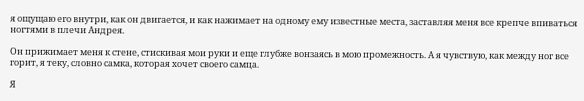я ощущаю его внутри, как он двигается, и как нажимает на одному ему известные места, заставляя меня все крепче впиваться ногтями в плечи Андрея.

Он прижимает меня к стене, стискивая мои руки и еще глубже вонзаясь в мою промежность. А я чувствую, как между ног все горит, я теку, словно самка, которая хочет своего самца.

Я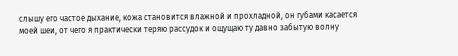слышу его частое дыхание, кожа становится влажной и прохладной, он губами касается моей шеи, от чего я практически теряю рассудок и ощущаю ту давно забытую волну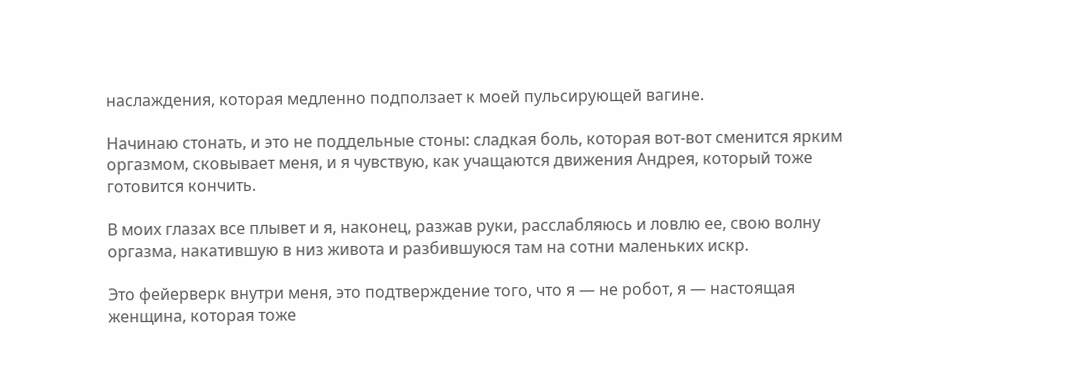наслаждения, которая медленно подползает к моей пульсирующей вагине.

Начинаю стонать, и это не поддельные стоны: сладкая боль, которая вот-вот сменится ярким оргазмом, сковывает меня, и я чувствую, как учащаются движения Андрея, который тоже готовится кончить.

В моих глазах все плывет и я, наконец, разжав руки, расслабляюсь и ловлю ее, свою волну оргазма, накатившую в низ живота и разбившуюся там на сотни маленьких искр.

Это фейерверк внутри меня, это подтверждение того, что я — не робот, я — настоящая женщина, которая тоже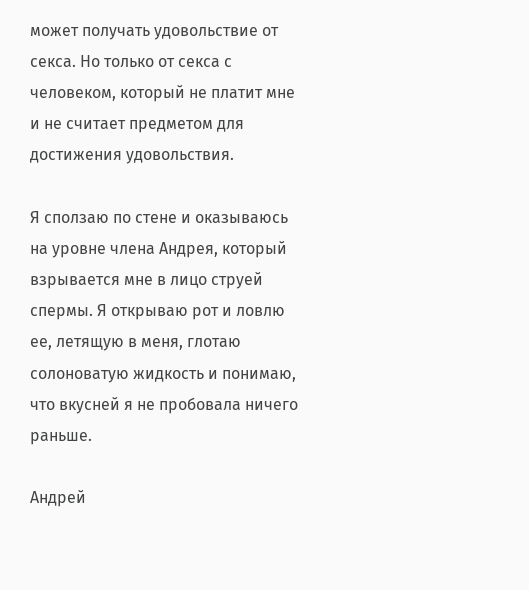может получать удовольствие от секса. Но только от секса с человеком, который не платит мне и не считает предметом для достижения удовольствия.

Я сползаю по стене и оказываюсь на уровне члена Андрея, который взрывается мне в лицо струей спермы. Я открываю рот и ловлю ее, летящую в меня, глотаю солоноватую жидкость и понимаю, что вкусней я не пробовала ничего раньше.

Андрей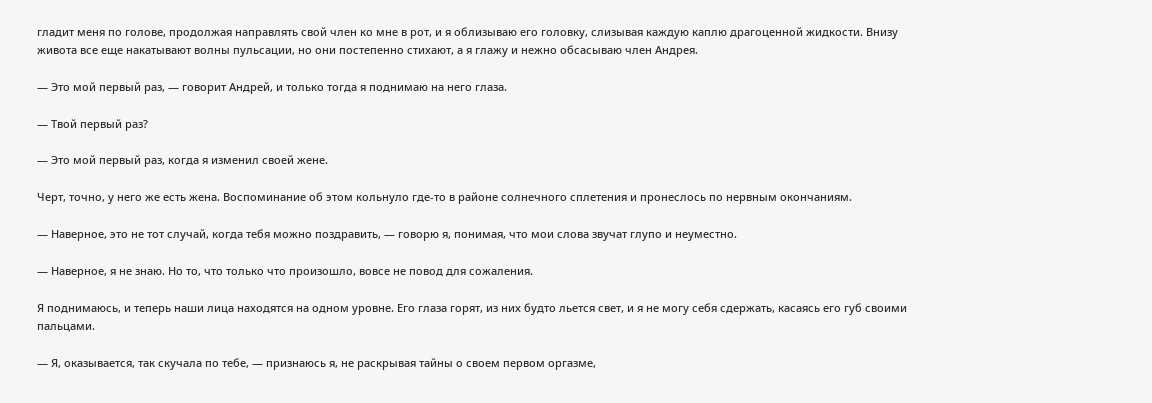гладит меня по голове, продолжая направлять свой член ко мне в рот, и я облизываю его головку, слизывая каждую каплю драгоценной жидкости. Внизу живота все еще накатывают волны пульсации, но они постепенно стихают, а я глажу и нежно обсасываю член Андрея.

— Это мой первый раз, — говорит Андрей, и только тогда я поднимаю на него глаза.

— Твой первый раз?

— Это мой первый раз, когда я изменил своей жене.

Черт, точно, у него же есть жена. Воспоминание об этом кольнуло где-то в районе солнечного сплетения и пронеслось по нервным окончаниям.

— Наверное, это не тот случай, когда тебя можно поздравить, — говорю я, понимая, что мои слова звучат глупо и неуместно.

— Наверное, я не знаю. Но то, что только что произошло, вовсе не повод для сожаления.

Я поднимаюсь, и теперь наши лица находятся на одном уровне. Его глаза горят, из них будто льется свет, и я не могу себя сдержать, касаясь его губ своими пальцами.

— Я, оказывается, так скучала по тебе, — признаюсь я, не раскрывая тайны о своем первом оргазме,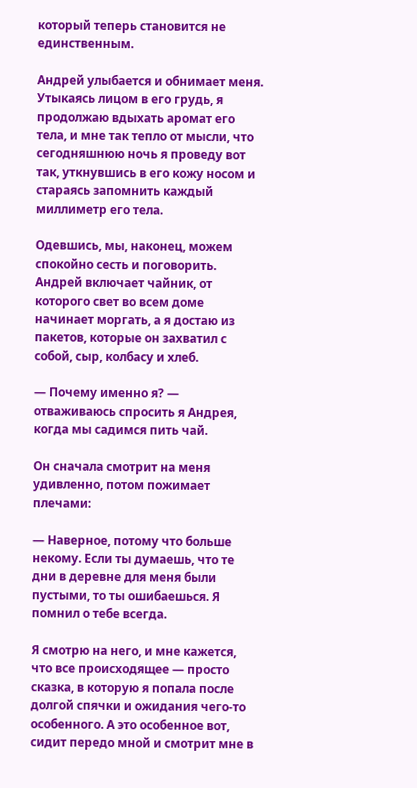который теперь становится не единственным.

Андрей улыбается и обнимает меня. Утыкаясь лицом в его грудь, я продолжаю вдыхать аромат его тела, и мне так тепло от мысли, что сегодняшнюю ночь я проведу вот так, уткнувшись в его кожу носом и стараясь запомнить каждый миллиметр его тела.

Одевшись, мы, наконец, можем спокойно сесть и поговорить. Андрей включает чайник, от которого свет во всем доме начинает моргать, а я достаю из пакетов, которые он захватил с собой, сыр, колбасу и хлеб.

— Почему именно я? — отваживаюсь спросить я Андрея, когда мы садимся пить чай.

Он сначала смотрит на меня удивленно, потом пожимает плечами:

— Наверное, потому что больше некому. Если ты думаешь, что те дни в деревне для меня были пустыми, то ты ошибаешься. Я помнил о тебе всегда.

Я смотрю на него, и мне кажется, что все происходящее — просто сказка, в которую я попала после долгой спячки и ожидания чего-то особенного. А это особенное вот, сидит передо мной и смотрит мне в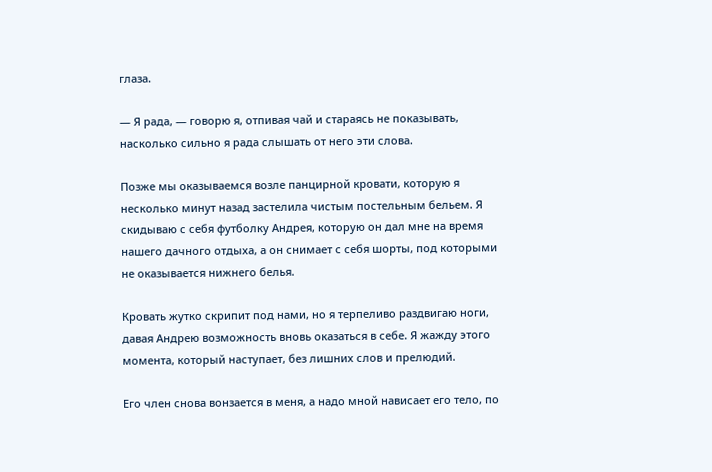глаза.

— Я рада, — говорю я, отпивая чай и стараясь не показывать, насколько сильно я рада слышать от него эти слова.

Позже мы оказываемся возле панцирной кровати, которую я несколько минут назад застелила чистым постельным бельем. Я скидываю с себя футболку Андрея, которую он дал мне на время нашего дачного отдыха, а он снимает с себя шорты, под которыми не оказывается нижнего белья.

Кровать жутко скрипит под нами, но я терпеливо раздвигаю ноги, давая Андрею возможность вновь оказаться в себе. Я жажду этого момента, который наступает, без лишних слов и прелюдий.

Его член снова вонзается в меня, а надо мной нависает его тело, по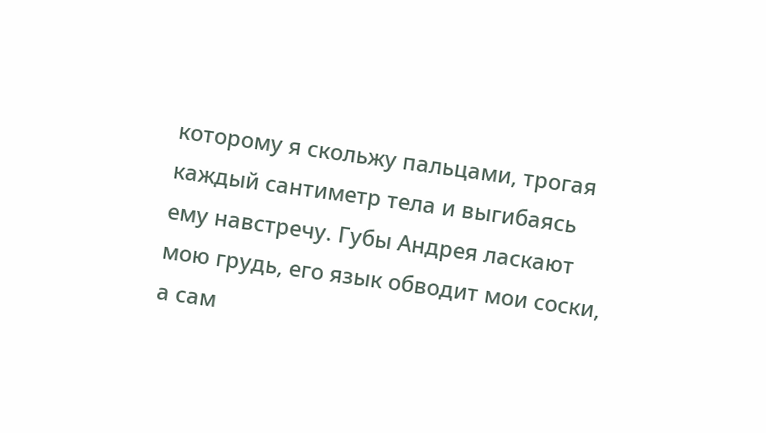которому я скольжу пальцами, трогая каждый сантиметр тела и выгибаясь ему навстречу. Губы Андрея ласкают мою грудь, его язык обводит мои соски, а сам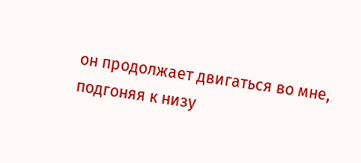он продолжает двигаться во мне, подгоняя к низу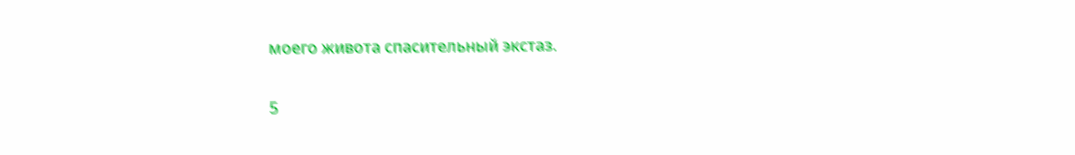моего живота спасительный экстаз.

5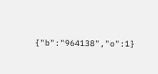{"b":"964138","o":1}